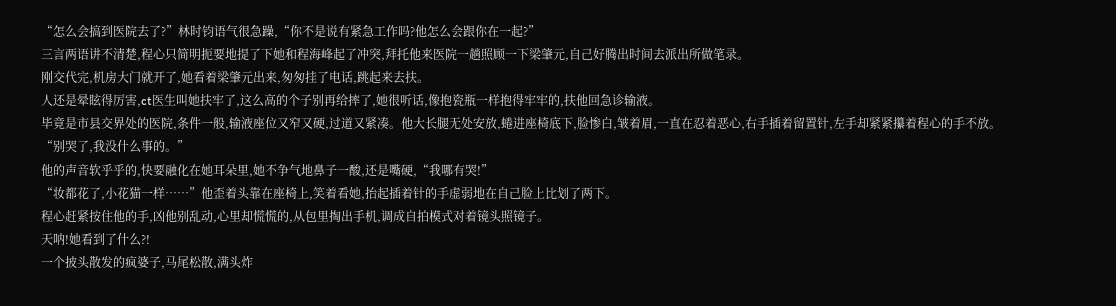“怎么会搞到医院去了?”林时钧语气很急躁,“你不是说有紧急工作吗?他怎么会跟你在一起?”
三言两语讲不清楚,程心只简明扼要地提了下她和程海峰起了冲突,拜托他来医院一趟照顾一下梁肇元,自己好腾出时间去派出所做笔录。
刚交代完,机房大门就开了,她看着梁肇元出来,匆匆挂了电话,跳起来去扶。
人还是晕眩得厉害,ct医生叫她扶牢了,这么高的个子别再给摔了,她很听话,像抱瓷瓶一样抱得牢牢的,扶他回急诊输液。
毕竟是市县交界处的医院,条件一般,输液座位又窄又硬,过道又紧凑。他大长腿无处安放,蜷进座椅底下,脸惨白,皱着眉,一直在忍着恶心,右手插着留置针,左手却紧紧攥着程心的手不放。
“别哭了,我没什么事的。”
他的声音软乎乎的,快要融化在她耳朵里,她不争气地鼻子一酸,还是嘴硬,“我哪有哭!”
“妆都花了,小花猫一样……”他歪着头靠在座椅上,笑着看她,抬起插着针的手虚弱地在自己脸上比划了两下。
程心赶紧按住他的手,凶他别乱动,心里却慌慌的,从包里掏出手机,调成自拍模式对着镜头照镜子。
天呐!她看到了什么?!
一个披头散发的疯婆子,马尾松散,满头炸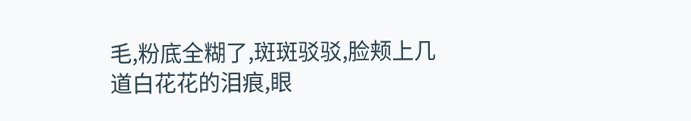毛,粉底全糊了,斑斑驳驳,脸颊上几道白花花的泪痕,眼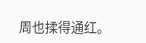周也揉得通红。